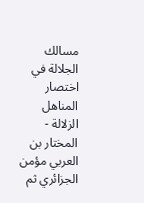مسالك الجلالة في اختصار المناهل الزلالة - المختار بن العربي مؤمن الجزائري ثم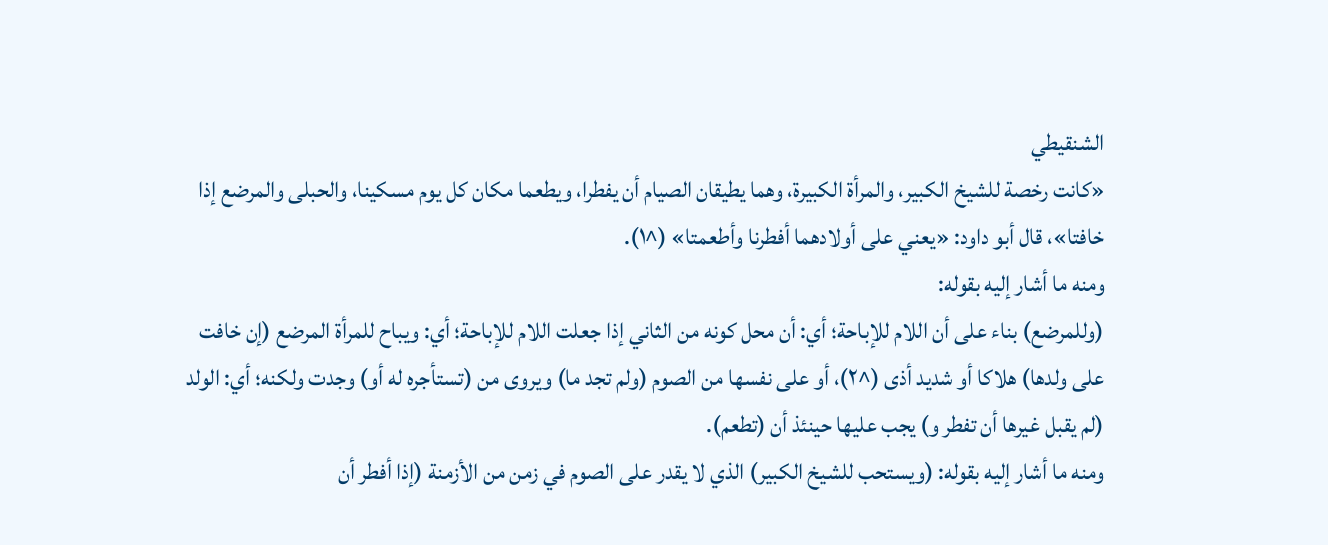الشنقيطي
«كانت رخصة للشيخ الكبير، والمرأة الكبيرة، وهما يطيقان الصيام أن يفطرا، ويطعما مكان كل يوم مسكينا، والحبلى والمرضع إذا خافتا»، قال أبو داود: «يعني على أولادهما أفطرنا وأطعمتا» (^١).
ومنه ما أشار إليه بقوله:
(وللمرضع) بناء على أن اللام للإباحة؛ أي: أن محل كونه من الثاني إذا جعلت اللام للإباحة؛ أي: ويباح للمرأة المرضع (إن خافت على ولدها) هلاكا أو شديد أذى (^٢)، أو على نفسها من الصوم (ولم تجد ما) ويروى من (تستأجره له أو) وجدت ولكنه؛ أي: الولد (لم يقبل غيرها أن تفطر و) يجب عليها حينئذ أن (تطعم).
ومنه ما أشار إليه بقوله: (ويستحب للشيخ الكبير) الذي لا يقدر على الصوم في زمن من الأزمنة (إذا أفطر أن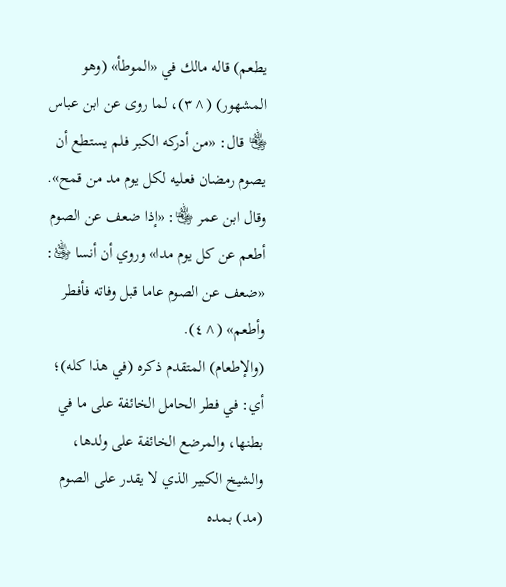يطعم) قاله مالك في «الموطأ» (وهو المشهور) (^٣)، لما روى عن ابن عباس ﵄ قال: «من أدركه الكبر فلم يستطع أن يصوم رمضان فعليه لكل يوم مد من قمح». وقال ابن عمر ﵄: «إذا ضعف عن الصوم أطعم عن كل يوم مدا» وروي أن أنسا ﵁: «ضعف عن الصوم عاما قبل وفاته فأفطر وأطعم» (^٤).
(والإطعام) المتقدم ذكره (في هذا كله)؛ أي: في فطر الحامل الخائفة على ما في بطنها، والمرضع الخائفة على ولدها، والشيخ الكبير الذي لا يقدر على الصوم (مد) بمده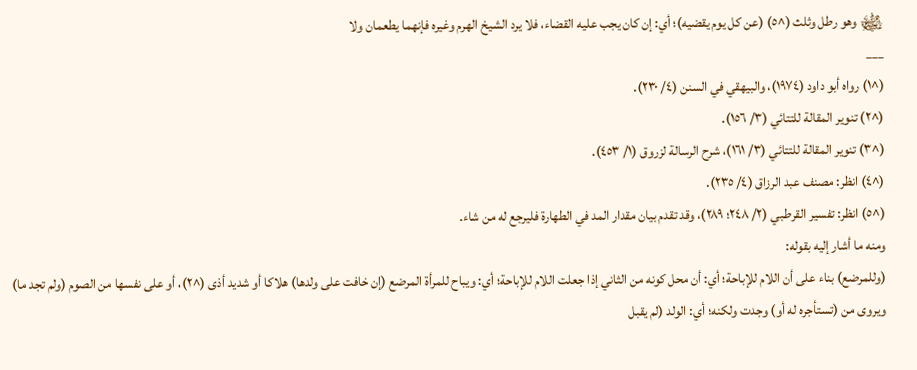﵊ وهو رطل وثلث (^٥) (عن كل يوم يقضيه)؛ أي: إن كان يجب عليه القضاء، فلا يرد الشيخ الهرم وغيره فإنهما يطعمان ولا
___
(^١) رواه أبو داود (١٩٧٤)، والبيهقي في السنن (٤/ ٢٣٠).
(^٢) تنوير المقالة للتتائي (٣/ ١٥٦).
(^٣) تنوير المقالة للتتائي (٣/ ١٦١)، شرح الرسالة لزروق (١/ ٤٥٣).
(^٤) انظر: مصنف عبد الرزاق (٤/ ٢٣٥).
(^٥) انظر: تفسير القرطبي (٢/ ٢٤٨؛ ٢٨٩)، وقد تقدم بيان مقدار المد في الطهارة فليرجع له من شاء.
ومنه ما أشار إليه بقوله:
(وللمرضع) بناء على أن اللام للإباحة؛ أي: أن محل كونه من الثاني إذا جعلت اللام للإباحة؛ أي: ويباح للمرأة المرضع (إن خافت على ولدها) هلاكا أو شديد أذى (^٢)، أو على نفسها من الصوم (ولم تجد ما) ويروى من (تستأجره له أو) وجدت ولكنه؛ أي: الولد (لم يقبل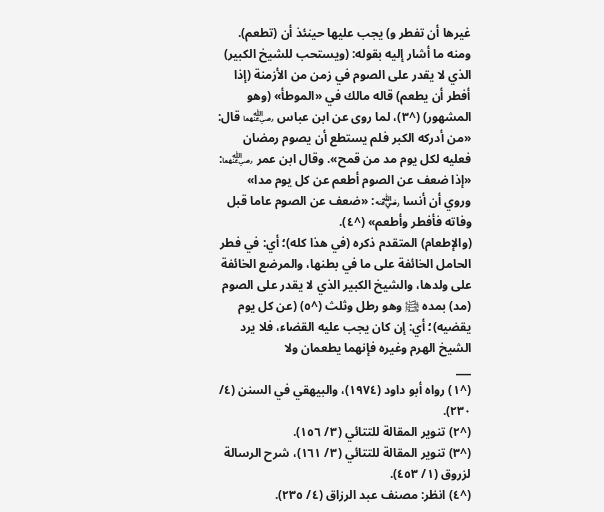غيرها أن تفطر و) يجب عليها حينئذ أن (تطعم).
ومنه ما أشار إليه بقوله: (ويستحب للشيخ الكبير) الذي لا يقدر على الصوم في زمن من الأزمنة (إذا أفطر أن يطعم) قاله مالك في «الموطأ» (وهو المشهور) (^٣)، لما روى عن ابن عباس ﵄ قال: «من أدركه الكبر فلم يستطع أن يصوم رمضان فعليه لكل يوم مد من قمح». وقال ابن عمر ﵄: «إذا ضعف عن الصوم أطعم عن كل يوم مدا» وروي أن أنسا ﵁: «ضعف عن الصوم عاما قبل وفاته فأفطر وأطعم» (^٤).
(والإطعام) المتقدم ذكره (في هذا كله)؛ أي: في فطر الحامل الخائفة على ما في بطنها، والمرضع الخائفة على ولدها، والشيخ الكبير الذي لا يقدر على الصوم (مد) بمده ﵊ وهو رطل وثلث (^٥) (عن كل يوم يقضيه)؛ أي: إن كان يجب عليه القضاء، فلا يرد الشيخ الهرم وغيره فإنهما يطعمان ولا
___
(^١) رواه أبو داود (١٩٧٤)، والبيهقي في السنن (٤/ ٢٣٠).
(^٢) تنوير المقالة للتتائي (٣/ ١٥٦).
(^٣) تنوير المقالة للتتائي (٣/ ١٦١)، شرح الرسالة لزروق (١/ ٤٥٣).
(^٤) انظر: مصنف عبد الرزاق (٤/ ٢٣٥).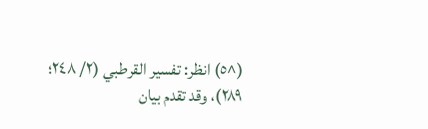(^٥) انظر: تفسير القرطبي (٢/ ٢٤٨؛ ٢٨٩)، وقد تقدم بيان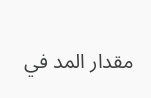مقدار المد في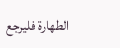الطهارة فليرجع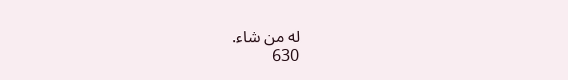له من شاء.
630